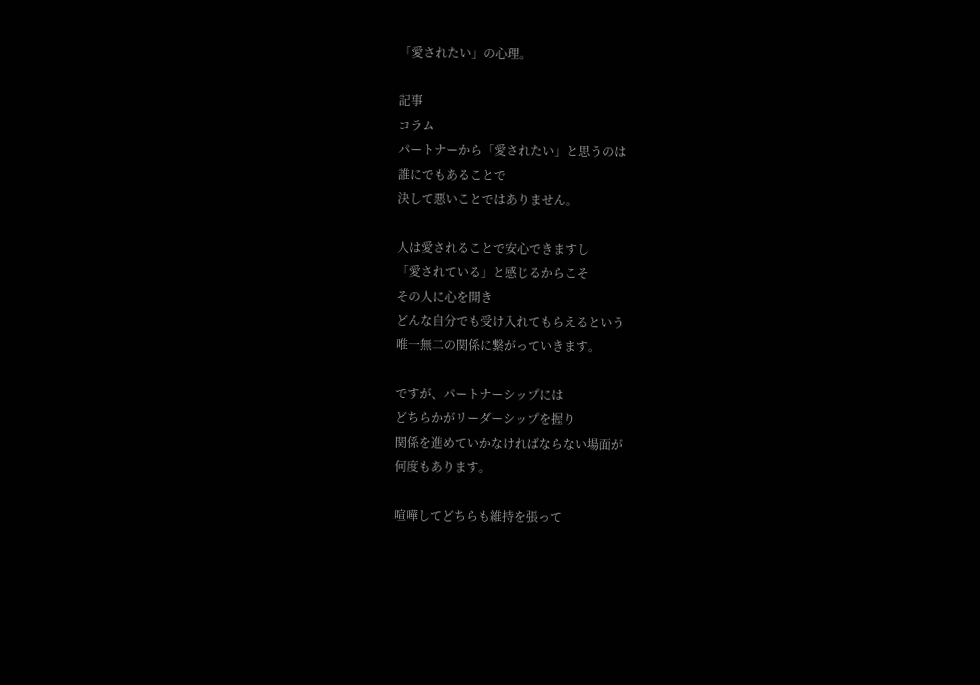「愛されたい」の心理。

記事
コラム
パートナーから「愛されたい」と思うのは
誰にでもあることで
決して悪いことではありません。

人は愛されることで安心できますし
「愛されている」と感じるからこそ
その人に心を開き
どんな自分でも受け入れてもらえるという
唯一無二の関係に繋がっていきます。

ですが、パートナーシップには
どちらかがリーダーシップを握り
関係を進めていかなければならない場面が
何度もあります。

喧嘩してどちらも維持を張って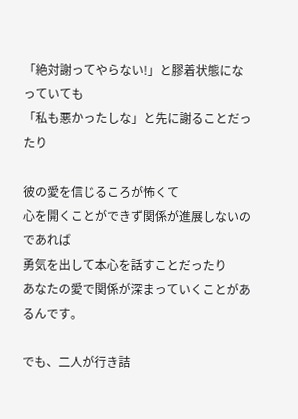「絶対謝ってやらない!」と膠着状態になっていても
「私も悪かったしな」と先に謝ることだったり

彼の愛を信じるころが怖くて
心を開くことができず関係が進展しないのであれば
勇気を出して本心を話すことだったり
あなたの愛で関係が深まっていくことがあるんです。

でも、二人が行き詰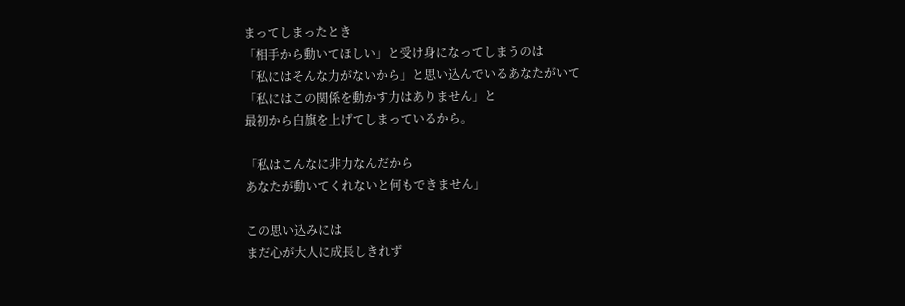まってしまったとき
「相手から動いてほしい」と受け身になってしまうのは
「私にはそんな力がないから」と思い込んでいるあなたがいて
「私にはこの関係を動かす力はありません」と
最初から白旗を上げてしまっているから。

「私はこんなに非力なんだから
あなたが動いてくれないと何もできません」

この思い込みには
まだ心が大人に成長しきれず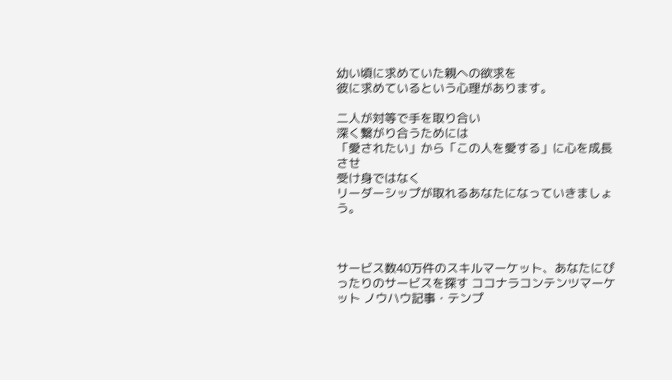幼い頃に求めていた親への欲求を
彼に求めているという心理があります。

二人が対等で手を取り合い
深く繋がり合うためには
「愛されたい」から「この人を愛する」に心を成長させ
受け身ではなく
リーダーシップが取れるあなたになっていきましょう。



サービス数40万件のスキルマーケット、あなたにぴったりのサービスを探す ココナラコンテンツマーケット ノウハウ記事・テンプ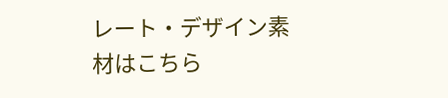レート・デザイン素材はこちら